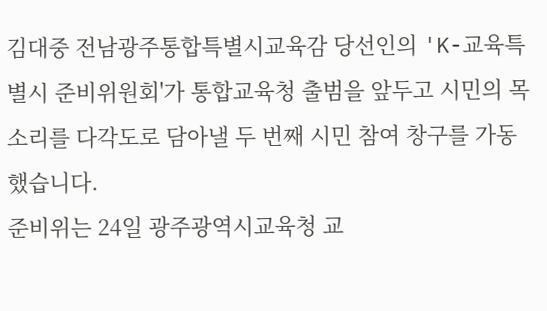김대중 전남광주통합특별시교육감 당선인의 'K-교육특별시 준비위원회'가 통합교육청 출범을 앞두고 시민의 목소리를 다각도로 담아낼 두 번째 시민 참여 창구를 가동했습니다.
준비위는 24일 광주광역시교육청 교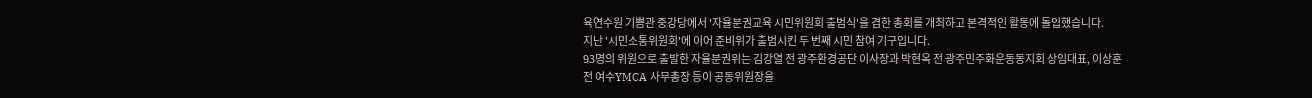육연수원 기쁨관 중강당에서 '자율분권교육 시민위원회 출범식'을 겸한 총회를 개최하고 본격적인 활동에 돌입했습니다.
지난 '시민소통위원회'에 이어 준비위가 출범시킨 두 번째 시민 참여 기구입니다.
93명의 위원으로 출발한 자율분권위는 김강열 전 광주환경공단 이사장과 박현옥 전 광주민주화운동동지회 상임대표, 이상훈 전 여수YMCA 사무총장 등이 공동위원장을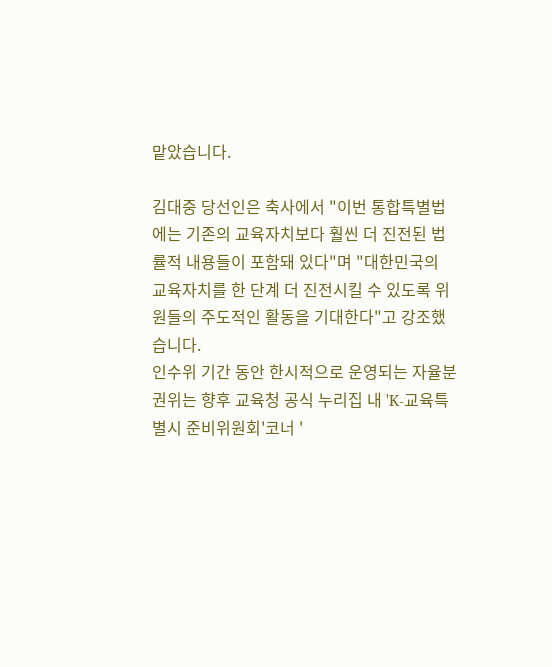맡았습니다.

김대중 당선인은 축사에서 "이번 통합특별법에는 기존의 교육자치보다 훨씬 더 진전된 법률적 내용들이 포함돼 있다"며 "대한민국의 교육자치를 한 단계 더 진전시킬 수 있도록 위원들의 주도적인 활동을 기대한다"고 강조했습니다.
인수위 기간 동안 한시적으로 운영되는 자율분권위는 향후 교육청 공식 누리집 내 'K-교육특별시 준비위원회'코너 '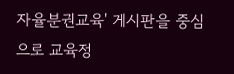자율분권교육' 게시판을 중심으로 교육정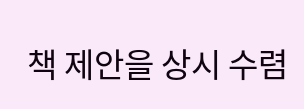책 제안을 상시 수렴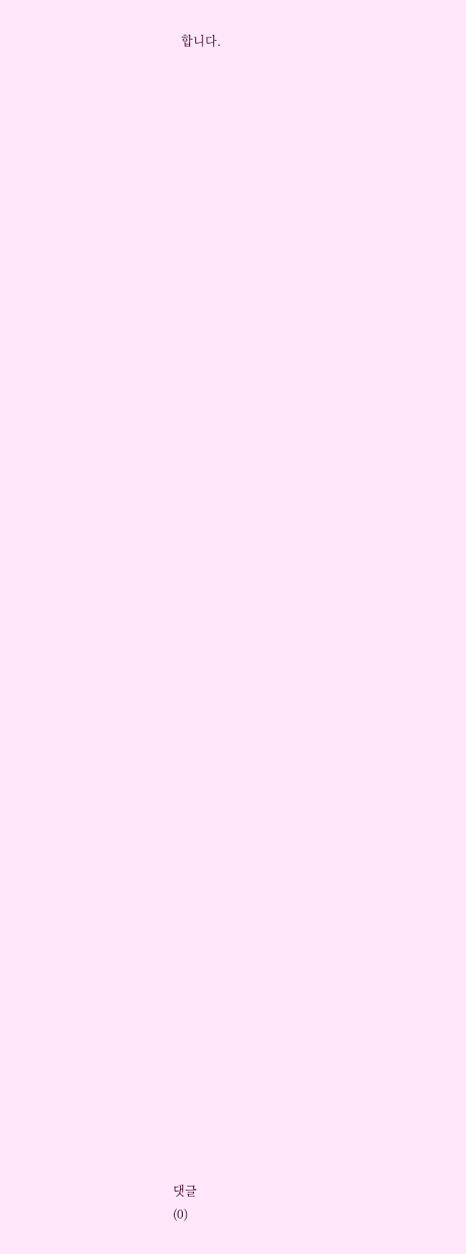합니다.

















































댓글
(0)